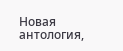Новая антология,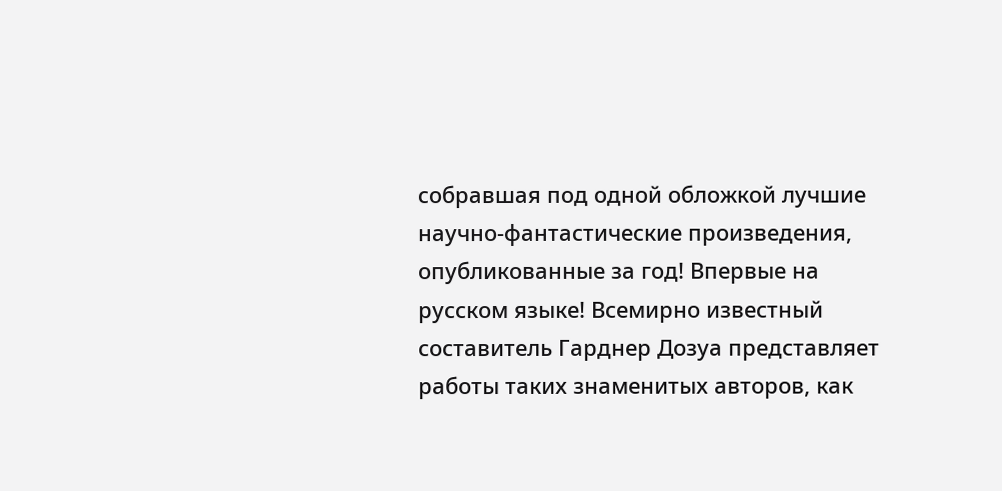собравшая под одной обложкой лучшие научно-фантастические произведения, опубликованные за год! Впервые на русском языке! Всемирно известный составитель Гарднер Дозуа представляет работы таких знаменитых авторов, как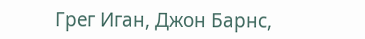Грег Иган, Джон Барнс,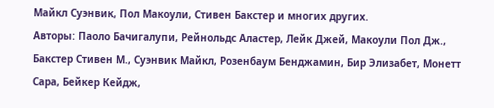Майкл Суэнвик, Пол Макоули, Стивен Бакстер и многих других.
Авторы: Паоло Бачигалупи, Рейнольдс Аластер, Лейк Джей, Макоули Пол Дж., Бакстер Стивен М., Суэнвик Майкл, Розенбаум Бенджамин, Бир Элизабет, Монетт Сара, Бейкер Кейдж,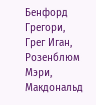Бенфорд Грегори, Грег Иган, Розенблюм Мэри, Макдональд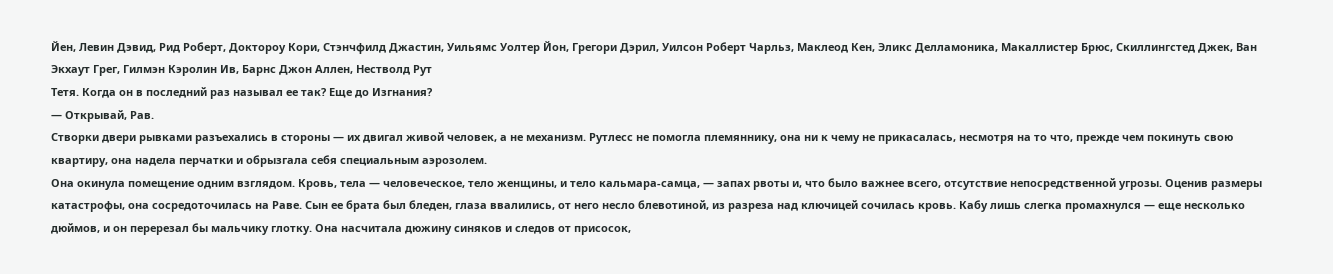Йен, Левин Дэвид, Рид Роберт, Доктороу Кори, Стэнчфилд Джастин, Уильямс Уолтер Йон, Грегори Дэрил, Уилсон Роберт Чарльз, Маклеод Кен, Эликс Делламоника, Макаллистер Брюс, Скиллингстед Джек, Ван Экхаут Грег, Гилмэн Кэролин Ив, Барнс Джон Аллен, Нестволд Рут
Тетя. Когда он в последний раз называл ее так? Еще до Изгнания?
— Открывай, Рав.
Створки двери рывками разъехались в стороны — их двигал живой человек, а не механизм. Рутлесс не помогла племяннику, она ни к чему не прикасалась, несмотря на то что, прежде чем покинуть свою квартиру, она надела перчатки и обрызгала себя специальным аэрозолем.
Она окинула помещение одним взглядом. Кровь, тела — человеческое, тело женщины, и тело кальмара-самца, — запах рвоты и, что было важнее всего, отсутствие непосредственной угрозы. Оценив размеры катастрофы, она сосредоточилась на Раве. Сын ее брата был бледен, глаза ввалились, от него несло блевотиной, из разреза над ключицей сочилась кровь. Кабу лишь слегка промахнулся — еще несколько дюймов, и он перерезал бы мальчику глотку. Она насчитала дюжину синяков и следов от присосок,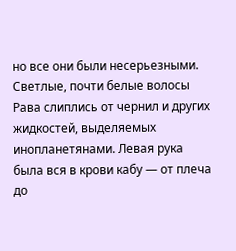но все они были несерьезными.
Светлые, почти белые волосы Рава слиплись от чернил и других жидкостей, выделяемых инопланетянами. Левая рука была вся в крови кабу — от плеча до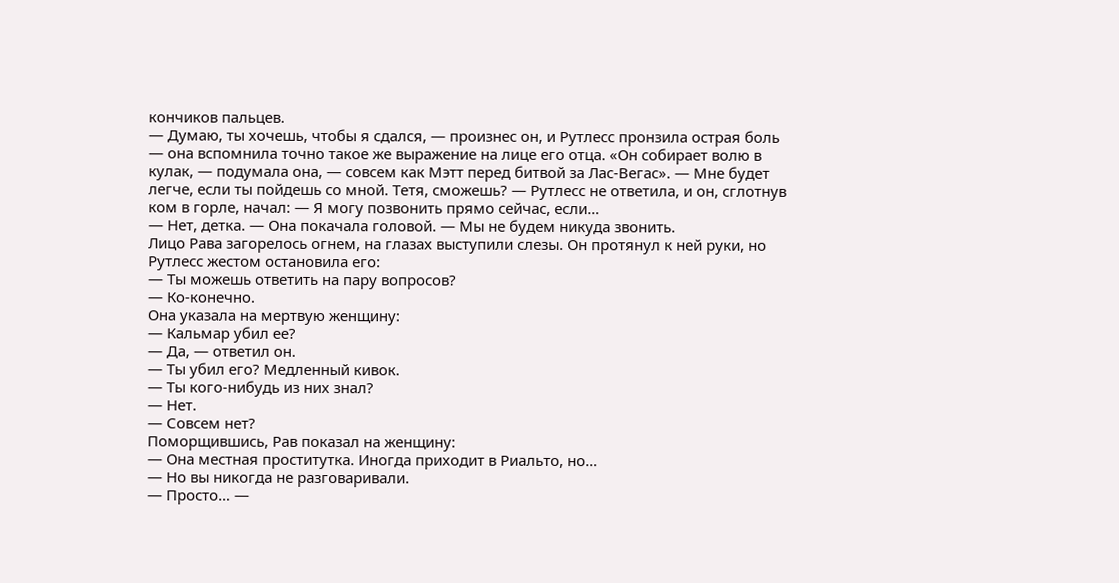кончиков пальцев.
— Думаю, ты хочешь, чтобы я сдался, — произнес он, и Рутлесс пронзила острая боль — она вспомнила точно такое же выражение на лице его отца. «Он собирает волю в кулак, — подумала она, — совсем как Мэтт перед битвой за Лас-Вегас». — Мне будет легче, если ты пойдешь со мной. Тетя, сможешь? — Рутлесс не ответила, и он, сглотнув ком в горле, начал: — Я могу позвонить прямо сейчас, если…
— Нет, детка. — Она покачала головой. — Мы не будем никуда звонить.
Лицо Рава загорелось огнем, на глазах выступили слезы. Он протянул к ней руки, но Рутлесс жестом остановила его:
— Ты можешь ответить на пару вопросов?
— Ко-конечно.
Она указала на мертвую женщину:
— Кальмар убил ее?
— Да, — ответил он.
— Ты убил его? Медленный кивок.
— Ты кого-нибудь из них знал?
— Нет.
— Совсем нет?
Поморщившись, Рав показал на женщину:
— Она местная проститутка. Иногда приходит в Риальто, но…
— Но вы никогда не разговаривали.
— Просто… —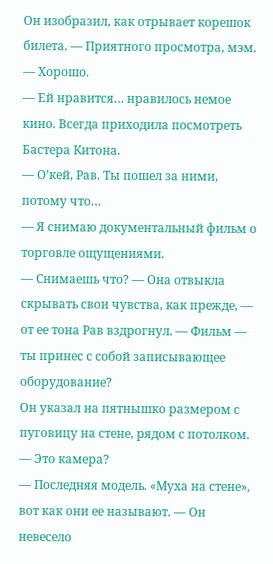Он изобразил, как отрывает корешок билета. — Приятного просмотра, мэм.
— Хорошо.
— Ей нравится… нравилось немое кино. Всегда приходила посмотреть Бастера Китона.
— О’кей, Рав. Ты пошел за ними, потому что…
— Я снимаю документальный фильм о торговле ощущениями.
— Снимаешь что? — Она отвыкла скрывать свои чувства, как прежде, — от ее тона Рав вздрогнул. — Фильм — ты принес с собой записывающее оборудование?
Он указал на пятнышко размером с пуговицу на стене, рядом с потолком.
— Это камера?
— Последняя модель. «Муха на стене», вот как они ее называют. — Он невесело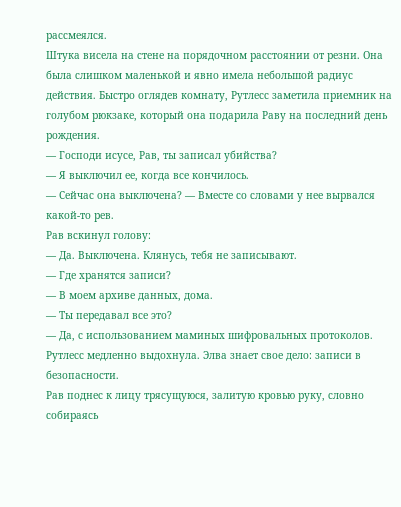рассмеялся.
Штука висела на стене на порядочном расстоянии от резни. Она была слишком маленькой и явно имела небольшой радиус действия. Быстро оглядев комнату, Рутлесс заметила приемник на голубом рюкзаке, который она подарила Раву на последний день рождения.
— Господи исусе, Рав, ты записал убийства?
— Я выключил ее, когда все кончилось.
— Сейчас она выключена? — Вместе со словами у нее вырвался какой-то рев.
Рав вскинул голову:
— Да. Выключена. Клянусь, тебя не записывают.
— Где хранятся записи?
— В моем архиве данных, дома.
— Ты передавал все это?
— Да, с использованием маминых шифровальных протоколов.
Рутлесс медленно выдохнула. Элва знает свое дело: записи в безопасности.
Рав поднес к лицу трясущуюся, залитую кровью руку, словно собираясь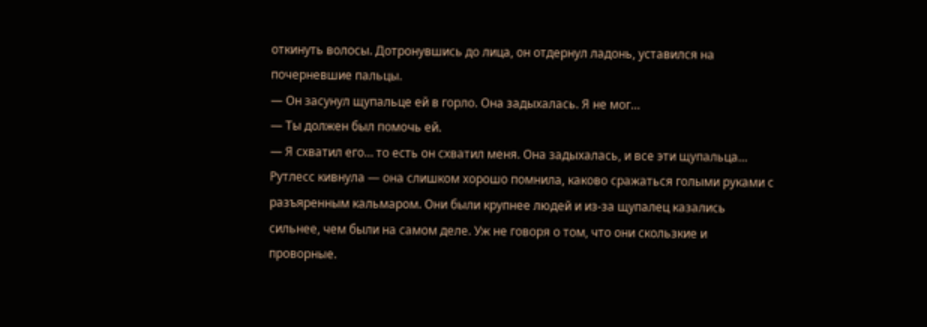откинуть волосы. Дотронувшись до лица, он отдернул ладонь, уставился на почерневшие пальцы.
— Он засунул щупальце ей в горло. Она задыхалась. Я не мог…
— Ты должен был помочь ей.
— Я схватил его… то есть он схватил меня. Она задыхалась, и все эти щупальца…
Рутлесс кивнула — она слишком хорошо помнила, каково сражаться голыми руками с разъяренным кальмаром. Они были крупнее людей и из-за щупалец казались сильнее, чем были на самом деле. Уж не говоря о том, что они скользкие и проворные.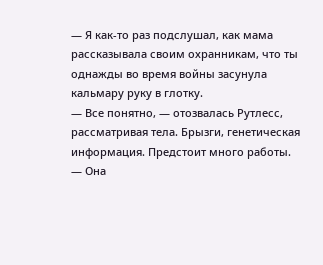— Я как-то раз подслушал, как мама рассказывала своим охранникам, что ты однажды во время войны засунула кальмару руку в глотку.
— Все понятно, — отозвалась Рутлесс, рассматривая тела. Брызги, генетическая информация. Предстоит много работы.
— Она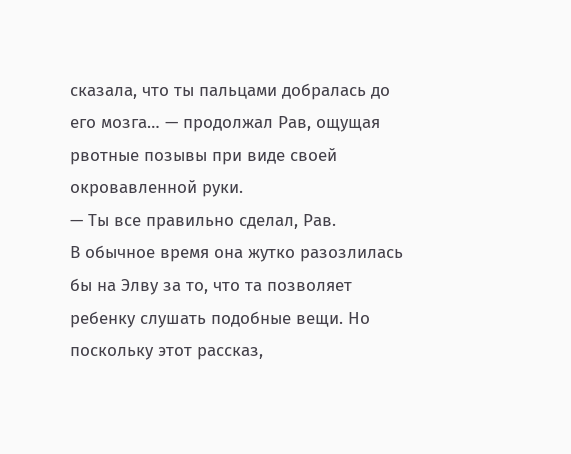сказала, что ты пальцами добралась до его мозга… — продолжал Рав, ощущая рвотные позывы при виде своей окровавленной руки.
— Ты все правильно сделал, Рав.
В обычное время она жутко разозлилась бы на Элву за то, что та позволяет ребенку слушать подобные вещи. Но поскольку этот рассказ,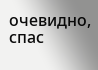очевидно, спас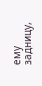ему задницу,